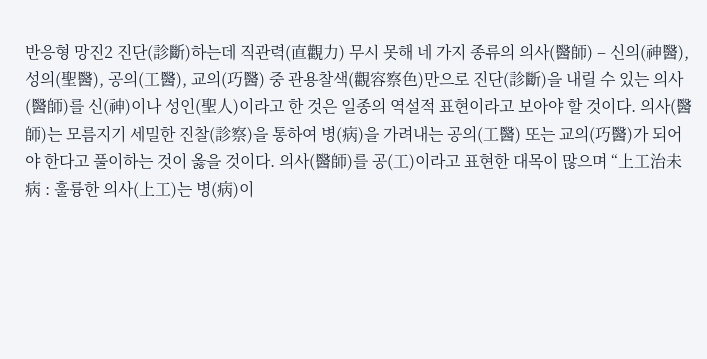반응형 망진2 진단(診斷)하는데 직관력(直觀力) 무시 못해 네 가지 종류의 의사(醫師) – 신의(神醫), 성의(聖醫), 공의(工醫), 교의(巧醫) 중 관용찰색(觀容察色)만으로 진단(診斷)을 내릴 수 있는 의사(醫師)를 신(神)이나 성인(聖人)이라고 한 것은 일종의 역설적 표현이라고 보아야 할 것이다. 의사(醫師)는 모름지기 세밀한 진찰(診察)을 통하여 병(病)을 가려내는 공의(工醫) 또는 교의(巧醫)가 되어야 한다고 풀이하는 것이 옳을 것이다. 의사(醫師)를 공(工)이라고 표현한 대목이 많으며 “上工治未病 : 훌륭한 의사(上工)는 병(病)이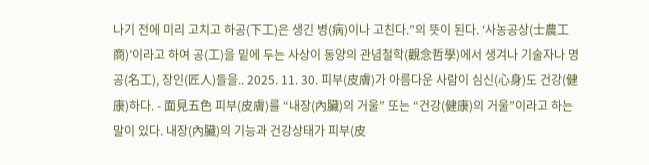나기 전에 미리 고치고 하공(下工)은 생긴 병(病)이나 고친다.”의 뜻이 된다. ‘사농공상(士農工商)’이라고 하여 공(工)을 밑에 두는 사상이 동양의 관념철학(觀念哲學)에서 생겨나 기술자나 명공(名工), 장인(匠人)들을.. 2025. 11. 30. 피부(皮膚)가 아름다운 사람이 심신(心身)도 건강(健康)하다. - 面見五色 피부(皮膚)를 “내장(內臟)의 거울” 또는 “건강(健康)의 거울”이라고 하는 말이 있다. 내장(內臟)의 기능과 건강상태가 피부(皮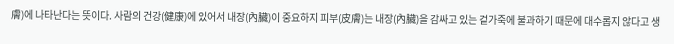膚)에 나타난다는 뜻이다. 사람의 건강(健康)에 있어서 내장(內臟)이 중요하지 피부(皮膚)는 내장(內臟)을 감싸고 있는 겉가죽에 불과하기 때문에 대수롭지 않다고 생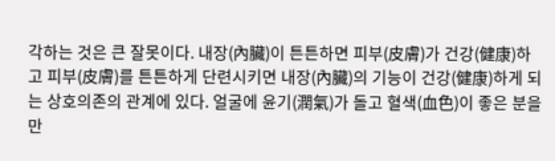각하는 것은 큰 잘못이다. 내장(內臟)이 튼튼하면 피부(皮膚)가 건강(健康)하고 피부(皮膚)를 튼튼하게 단련시키면 내장(內臟)의 기능이 건강(健康)하게 되는 상호의존의 관계에 있다. 얼굴에 윤기(潤氣)가 돌고 혈색(血色)이 좋은 분을 만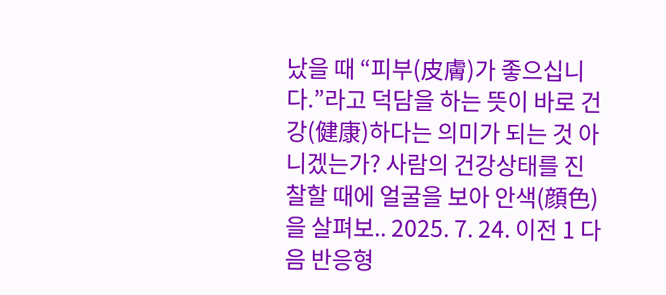났을 때 “피부(皮膚)가 좋으십니다.”라고 덕담을 하는 뜻이 바로 건강(健康)하다는 의미가 되는 것 아니겠는가? 사람의 건강상태를 진찰할 때에 얼굴을 보아 안색(顔色)을 살펴보.. 2025. 7. 24. 이전 1 다음 반응형